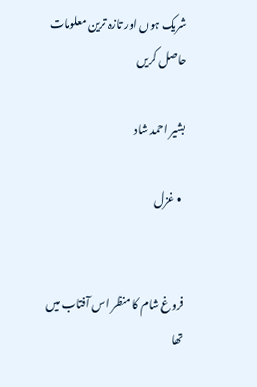شریک ہوں اور تازہ ترین معلومات حاصل کریں

بشیر احمد شاد

  • غزل


فروغ شام کا منظر اس آفتاب میں تھا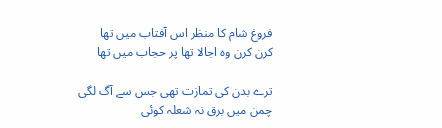فروغ شام کا منظر اس آفتاب میں تھا
کرن کرن وہ اجالا تھا پر حجاب میں تھا

ترے بدن کی تمازت تھی جس سے آگ لگی
چمن میں برق نہ شعلہ کوئی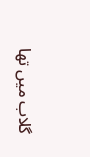گلاب میں تھا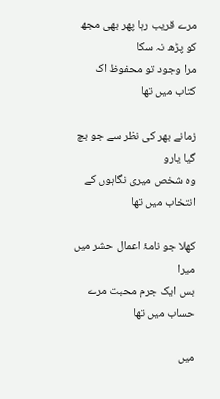مرے قریب رہا پھر بھی مجھ کو پڑھ نہ سکا
مرا وجود تو محفوظ اک کتاب میں تھا

زمانے بھر کی نظر سے جو بچ گیا یارو
وہ شخص میری نگاہوں کے انتخاب میں تھا

کھلا جو نامۂ اعمال حشر میں میرا
بس ایک جرم محبت مرے حساب میں تھا

میں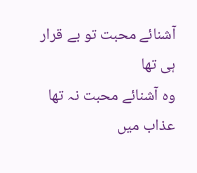آشنائے محبت تو بے قرار ہی تھا
وہ آشنائے محبت نہ تھا عذاب میں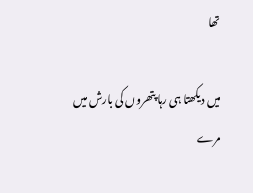تھا

میں دیکھتا ہی رہا پتھروں کی بارش میں
مرے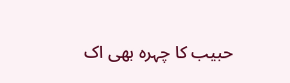حبیب کا چہرہ بھی اک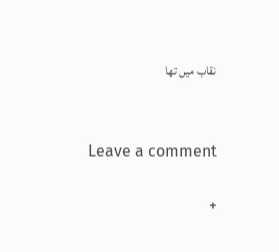نقاب میں تھا


Leave a comment

+